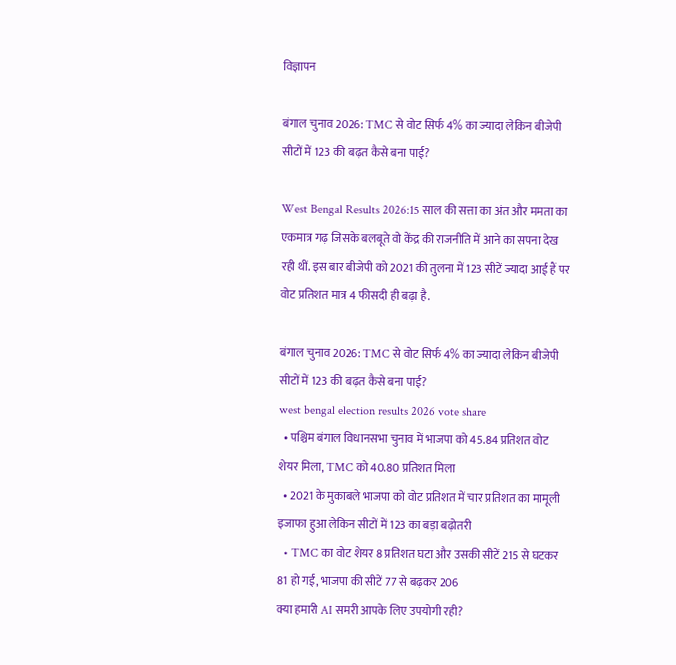विज्ञापन

बंगाल चुनाव 2026: TMC से वोट सिर्फ 4% का ज्यादा लेकिन बीजेपी सीटों में 123 की बढ़त कैसे बना पाई?

West Bengal Results 2026:15 साल की सत्ता का अंत और ममता का एकमात्र गढ़ जिसके बलबूते वो केंद्र की राजनीति में आने का सपना देख रही थीं. इस बार बीजेपी को 2021 की तुलना में 123 सीटें ज्यादा आई हैं पर वोट प्रतिशत मात्र 4 फीसदी ही बढ़ा है.

बंगाल चुनाव 2026: TMC से वोट सिर्फ 4% का ज्यादा लेकिन बीजेपी सीटों में 123 की बढ़त कैसे बना पाई?
west bengal election results 2026 vote share
  • पश्चिम बंगाल विधानसभा चुनाव में भाजपा को 45.84 प्रतिशत वोट शेयर मिला, TMC को 40.80 प्रतिशत मिला
  • 2021 के मुकाबले भाजपा को वोट प्रतिशत में चार प्रतिशत का मामूली इजाफा हुआ लेकिन सीटों में 123 का बड़ा बढ़ोतरी
  • TMC का वोट शेयर 8 प्रतिशत घटा और उसकी सीटें 215 से घटकर 81 हो गईं, भाजपा की सीटें 77 से बढ़कर 206
क्या हमारी AI समरी आपके लिए उपयोगी रही?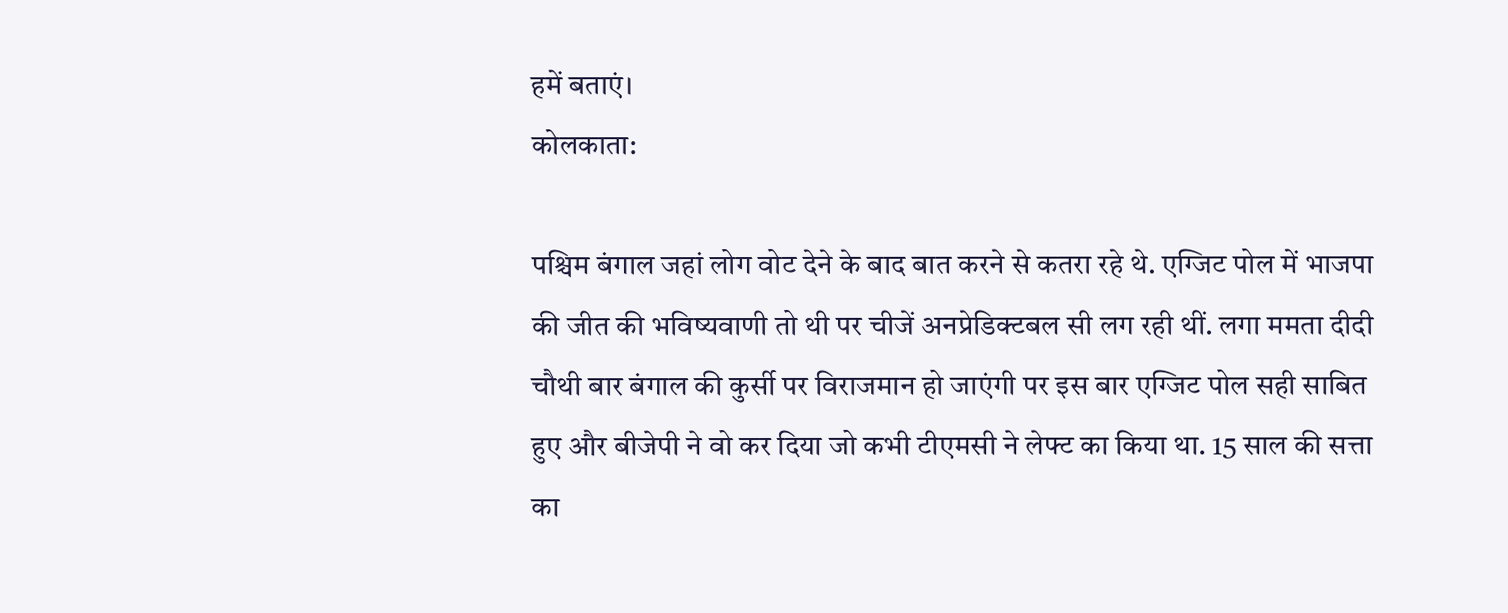हमें बताएं।
कोलकाता:

पश्चिम बंगाल जहां लोग वोट देने के बाद बात करने से कतरा रहे थे. एग्जिट पोल में भाजपा की जीत की भविष्यवाणी तो थी पर चीजें अनप्रेडिक्टबल सी लग रही थीं. लगा ममता दीदी चौथी बार बंगाल की कुर्सी पर विराजमान हो जाएंगी पर इस बार एग्जिट पोल सही साबित हुए और बीजेपी ने वो कर दिया जो कभी टीएमसी ने लेफ्ट का किया था. 15 साल की सत्ता का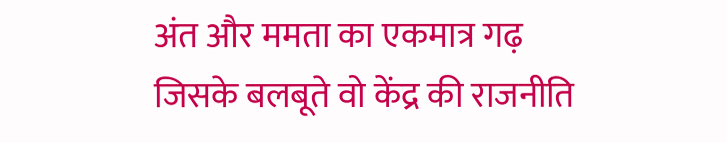अंत और ममता का एकमात्र गढ़ जिसके बलबूते वो केंद्र की राजनीति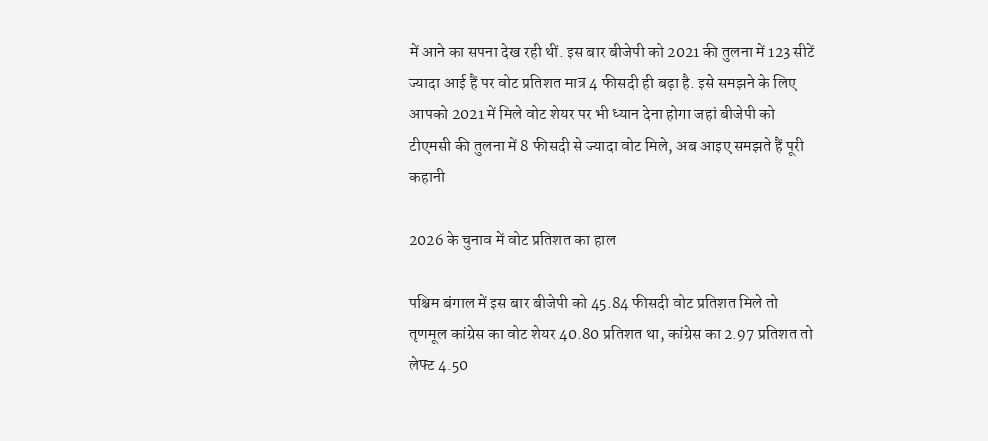में आने का सपना देख रही थीं. इस बार बीजेपी को 2021 की तुलना में 123 सीटें ज्यादा आई हैं पर वोट प्रतिशत मात्र 4 फीसदी ही बढ़ा है. इसे समझने के लिए आपको 2021 में मिले वोट शेयर पर भी ध्यान देना होगा जहां बीजेपी को टीएमसी की तुलना में 8 फीसदी से ज्यादा वोट मिले, अब आइए समझते हैं पूरी कहानी

2026 के चुनाव में वोट प्रतिशत का हाल

पश्चिम बंगाल में इस बार बीजेपी को 45.84 फीसदी वोट प्रतिशत मिले तो तृणमूल कांग्रेस का वोट शेयर 40.80 प्रतिशत था, कांग्रेस का 2.97 प्रतिशत तो लेफ्ट 4.50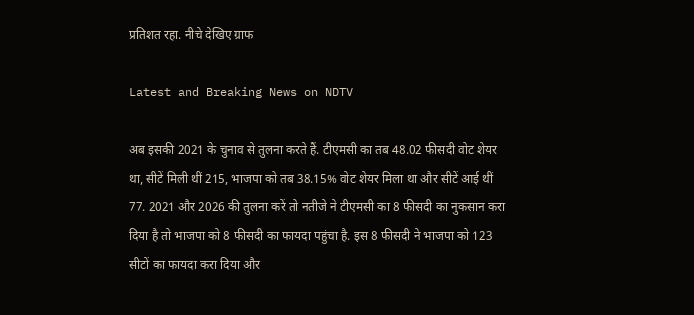प्रतिशत रहा. नीचे देखिए ग्राफ

Latest and Breaking News on NDTV

अब इसकी 2021 के चुनाव से तुलना करते हैं. टीएमसी का तब 48.02 फीसदी वोट शेयर था, सीटें मिली थीं 215, भाजपा को तब 38.15% वोट शेयर मिला था और सीटें आई थीं 77. 2021 और 2026 की तुलना करें तो नतीजे ने टीएमसी का 8 फीसदी का नुकसान करा दिया है तो भाजपा को 8 फीसदी का फायदा पहुंचा है. इस 8 फीसदी ने भाजपा को 123 सीटों का फायदा करा दिया और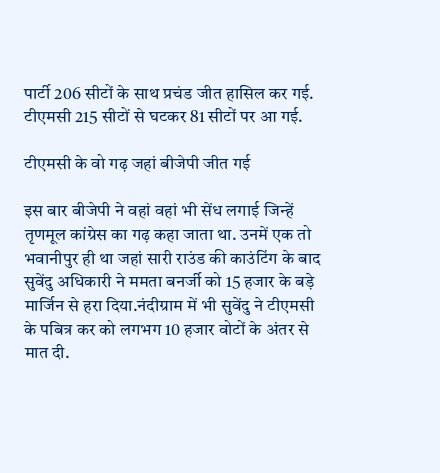पार्टी 206 सीटों के साथ प्रचंड जीत हासिल कर गई. टीएमसी 215 सीटों से घटकर 81 सीटों पर आ गई.

टीएमसी के वो गढ़ जहां बीजेपी जीत गई

इस बार बीजेपी ने वहां वहां भी सेंध लगाई जिन्हें तृणमूल कांग्रेस का गढ़ कहा जाता था. उनमें एक तो भवानीपुर ही था जहां सारी राउंड की काउंटिंग के बाद सुवेंदु अधिकारी ने ममता बनर्जी को 15 हजार के बड़े मार्जिन से हरा दिया.नंदीग्राम में भी सुवेंदु ने टीएमसी के पबित्र कर को लगभग 10 हजार वोटों के अंतर से मात दी.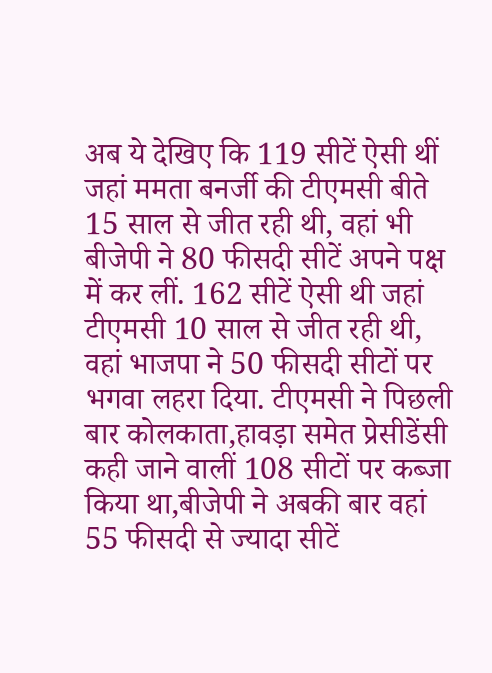अब ये देखिए कि 119 सीटें ऐसी थीं जहां ममता बनर्जी की टीएमसी बीते 15 साल से जीत रही थी, वहां भी बीजेपी ने 80 फीसदी सीटें अपने पक्ष में कर लीं. 162 सीटें ऐसी थी जहां टीएमसी 10 साल से जीत रही थी, वहां भाजपा ने 50 फीसदी सीटों पर भगवा लहरा दिया. टीएमसी ने पिछली बार कोलकाता,हावड़ा समेत प्रेसीडेंसी कही जाने वालीं 108 सीटों पर कब्जा किया था,बीजेपी ने अबकी बार वहां 55 फीसदी से ज्यादा सीटें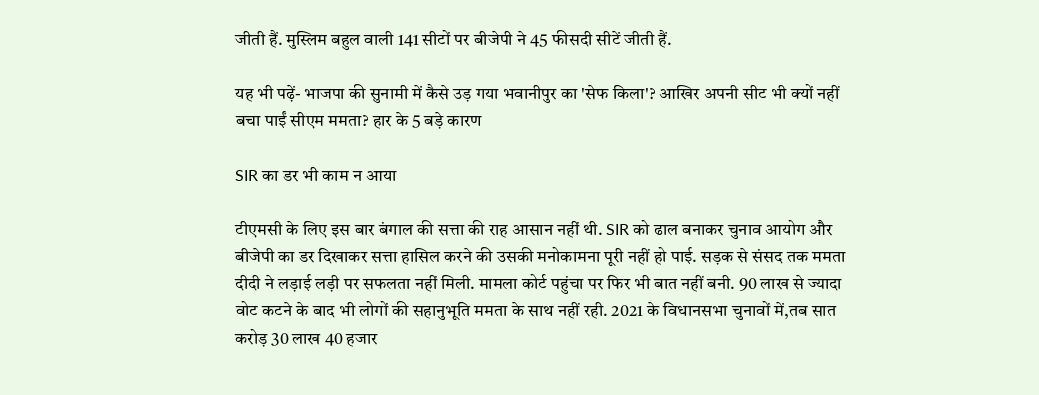जीती हैं. मुस्लिम बहुल वाली 141 सीटों पर बीजेपी ने 45 फीसदी सीटें जीती हैं.

यह भी पढ़ें- भाजपा की सुनामी में कैसे उड़ गया भवानीपुर का 'सेफ किला'? आखिर अपनी सीट भी क्यों नहीं बचा पाईं सीएम ममता? हार के 5 बड़े कारण

SIR का डर भी काम न आया

टीएमसी के लिए इस बार बंगाल की सत्ता की राह आसान नहीं थी. SIR को ढाल बनाकर चुनाव आयोग और बीजेपी का डर दिखाकर सत्ता हासिल करने की उसकी मनोकामना पूरी नहीं हो पाई. सड़क से संसद तक ममता दीदी ने लड़ाई लड़ी पर सफलता नहीं मिली. मामला कोर्ट पहुंचा पर फिर भी बात नहीं बनी. 90 लाख से ज्यादा वोट कटने के बाद भी लोगों की सहानुभूति ममता के साथ नहीं रही. 2021 के विधानसभा चुनावों में,तब सात करोड़ 30 लाख 40 हजार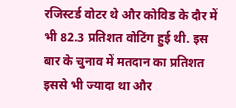रजिस्टर्ड वोटर थे और कोविड के दौर में भी 82.3 प्रतिशत वोटिंग हुई थी. इस बार के चुनाव में मतदान का प्रतिशत इससे भी ज्यादा था और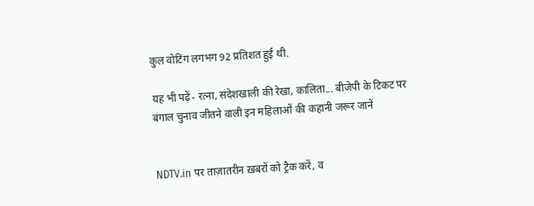कुल वोटिंग लगभग 92 प्रतिशत हुई थी.

यह भी पढ़ें- रत्ना, संदेशखाली की रेखा, कालिता... बीजेपी के टिकट पर बंगाल चुनाव जीतने वाली इन महिलाओं की कहानी जरूर जानें


NDTV.in पर ताज़ातरीन ख़बरों को ट्रैक करें, व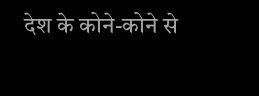देश के कोने-कोने से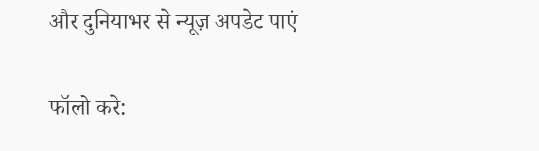और दुनियाभर से न्यूज़ अपडेट पाएं

फॉलो करे: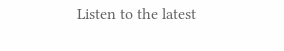Listen to the latest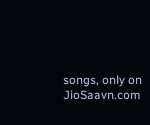songs, only on JioSaavn.com